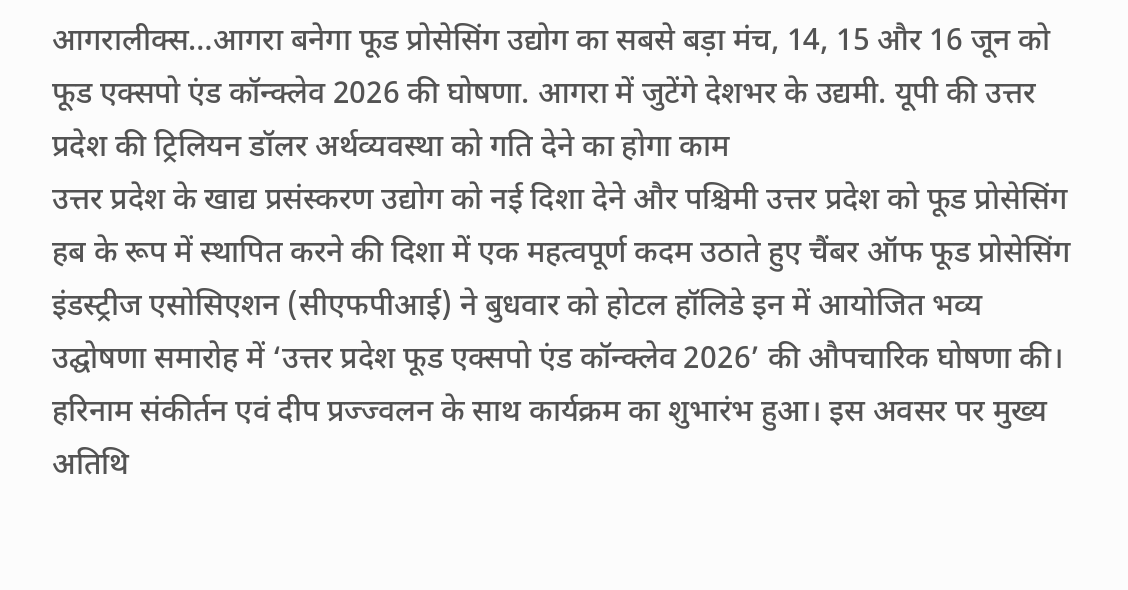आगरालीक्स…आगरा बनेगा फूड प्रोसेसिंग उद्योग का सबसे बड़ा मंच, 14, 15 और 16 जून को फूड एक्सपो एंड कॉन्क्लेव 2026 की घोषणा. आगरा में जुटेंगे देशभर के उद्यमी. यूपी की उत्तर प्रदेश की ट्रिलियन डॉलर अर्थव्यवस्था को गति देने का होगा काम
उत्तर प्रदेश के खाद्य प्रसंस्करण उद्योग को नई दिशा देने और पश्चिमी उत्तर प्रदेश को फूड प्रोसेसिंग हब के रूप में स्थापित करने की दिशा में एक महत्वपूर्ण कदम उठाते हुए चैंबर ऑफ फूड प्रोसेसिंग इंडस्ट्रीज एसोसिएशन (सीएफपीआई) ने बुधवार को होटल हॉलिडे इन में आयोजित भव्य उद्घोषणा समारोह में ‘उत्तर प्रदेश फूड एक्सपो एंड कॉन्क्लेव 2026’ की औपचारिक घोषणा की। हरिनाम संकीर्तन एवं दीप प्रज्ज्वलन के साथ कार्यक्रम का शुभारंभ हुआ। इस अवसर पर मुख्य अतिथि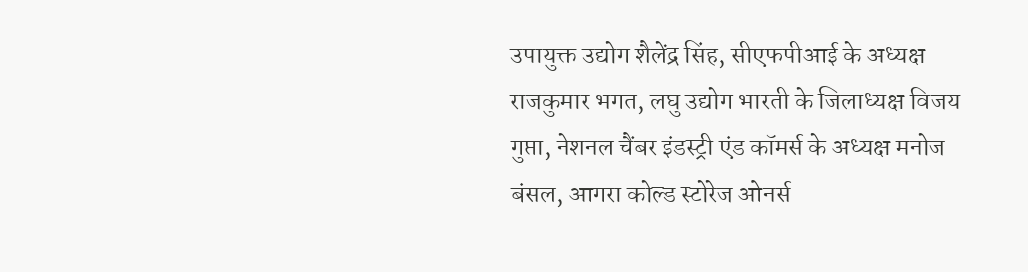उपायुक्त उद्योग शैलेंद्र सिंह, सीएफपीआई के अध्यक्ष राजकुमार भगत, लघु उद्योग भारती के जिलाध्यक्ष विजय गुप्ता, नेशनल चैंबर इंडस्ट्री एंड कॉमर्स के अध्यक्ष मनोज बंसल, आगरा कोल्ड स्टोरेज ओनर्स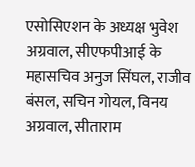एसोसिएशन के अध्यक्ष भुवेश अग्रवाल, सीएफपीआई के महासचिव अनुज सिंघल, राजीव बंसल, सचिन गोयल, विनय अग्रवाल, सीताराम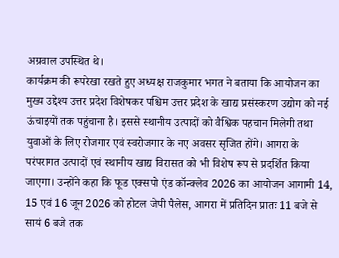अग्रवाल उपस्थित थे।
कार्यक्रम की रूपरेखा रखते हुए अध्यक्ष राजकुमार भगत ने बताया कि आयोजन का मुख्य उद्देश्य उत्तर प्रदेश विशेषकर पश्चिम उत्तर प्रदेश के खाद्य प्रसंस्करण उद्योग को नई ऊंचाइयों तक पहुंचाना है। इससे स्थानीय उत्पादों को वैश्विक पहचान मिलेगी तथा युवाओं के लिए रोजगार एवं स्वरोजगार के नए अवसर सृजित होंगे। आगरा के परंपरागत उत्पादों एवं स्थानीय खाद्य विरासत को भी विशेष रूप से प्रदर्शित किया जाएगा। उन्होंने कहा कि फूड एक्सपो एंड कॉन्क्लेव 2026 का आयोजन आगामी 14, 15 एवं 16 जून 2026 को होटल जेपी पैलेस, आगरा में प्रतिदिन प्रातः 11 बजे से सायं 6 बजे तक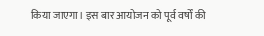किया जाएगा। इस बार आयोजन को पूर्व वर्षों की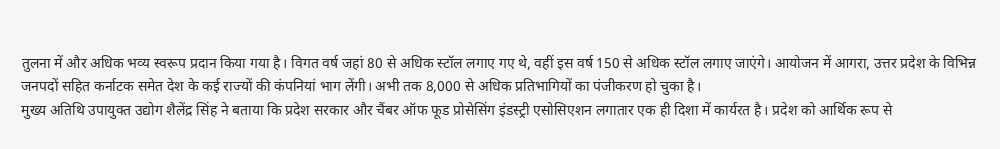तुलना में और अधिक भव्य स्वरूप प्रदान किया गया है। विगत वर्ष जहां 80 से अधिक स्टॉल लगाए गए थे, वहीं इस वर्ष 150 से अधिक स्टॉल लगाए जाएंगे। आयोजन में आगरा, उत्तर प्रदेश के विभिन्न जनपदों सहित कर्नाटक समेत देश के कई राज्यों की कंपनियां भाग लेंगी। अभी तक 8,000 से अधिक प्रतिभागियों का पंजीकरण हो चुका है।
मुख्य अतिथि उपायुक्त उद्योग शैलेंद्र सिंह ने बताया कि प्रदेश सरकार और चैंबर ऑफ फूड प्रोसेसिंग इंडस्ट्री एसोसिएशन लगातार एक ही दिशा में कार्यरत है। प्रदेश को आर्थिक रूप से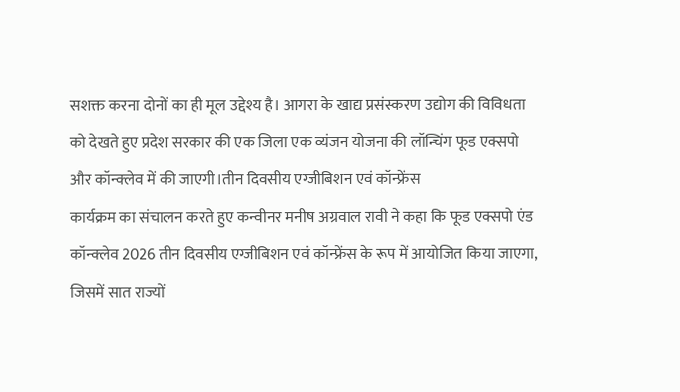सशक्त करना दोनों का ही मूल उद्देश्य है। आगरा के खाद्य प्रसंस्करण उद्योग की विविधता को देखते हुए प्रदेश सरकार की एक जिला एक व्यंजन योजना की लॉन्चिंग फूड एक्सपो और कॉन्क्लेव में की जाएगी।तीन दिवसीय एग्जीबिशन एवं कॉन्फ्रेंस
कार्यक्रम का संचालन करते हुए कन्वीनर मनीष अग्रवाल रावी ने कहा कि फूड एक्सपो एंड कॉन्क्लेव 2026 तीन दिवसीय एग्जीबिशन एवं कॉन्फ्रेंस के रूप में आयोजित किया जाएगा, जिसमें सात राज्यों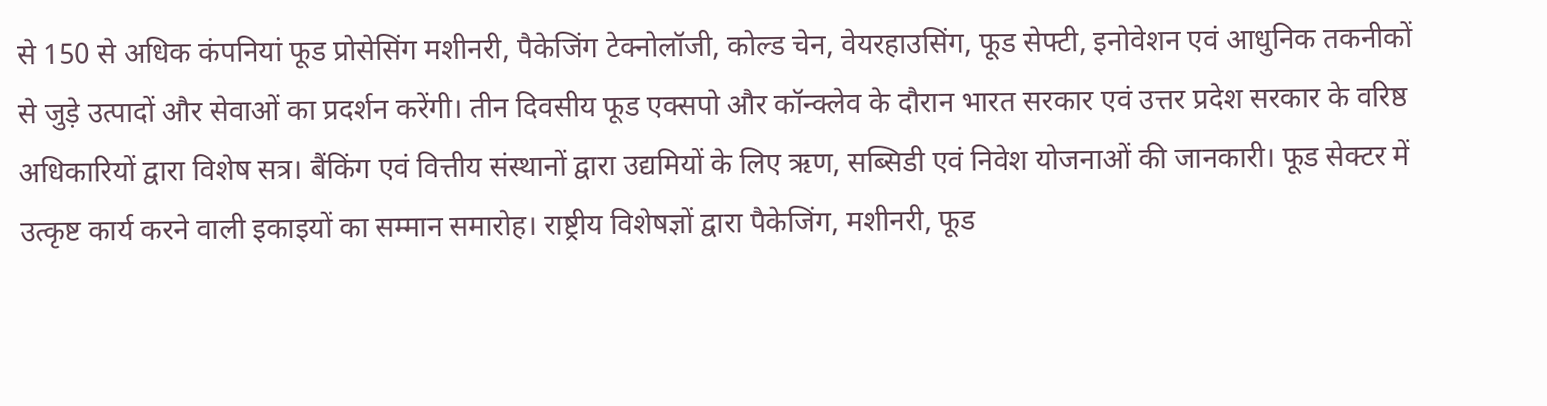से 150 से अधिक कंपनियां फूड प्रोसेसिंग मशीनरी, पैकेजिंग टेक्नोलॉजी, कोल्ड चेन, वेयरहाउसिंग, फूड सेफ्टी, इनोवेशन एवं आधुनिक तकनीकों से जुड़े उत्पादों और सेवाओं का प्रदर्शन करेंगी। तीन दिवसीय फूड एक्सपो और कॉन्क्लेव के दौरान भारत सरकार एवं उत्तर प्रदेश सरकार के वरिष्ठ अधिकारियों द्वारा विशेष सत्र। बैंकिंग एवं वित्तीय संस्थानों द्वारा उद्यमियों के लिए ऋण, सब्सिडी एवं निवेश योजनाओं की जानकारी। फूड सेक्टर में उत्कृष्ट कार्य करने वाली इकाइयों का सम्मान समारोह। राष्ट्रीय विशेषज्ञों द्वारा पैकेजिंग, मशीनरी, फूड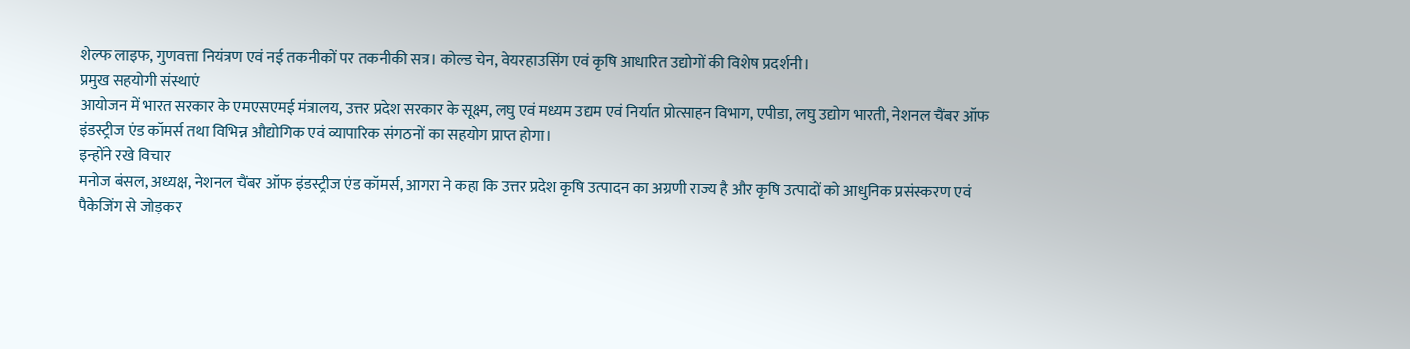शेल्फ लाइफ, गुणवत्ता नियंत्रण एवं नई तकनीकों पर तकनीकी सत्र। कोल्ड चेन, वेयरहाउसिंग एवं कृषि आधारित उद्योगों की विशेष प्रदर्शनी।
प्रमुख सहयोगी संस्थाएं
आयोजन में भारत सरकार के एमएसएमई मंत्रालय, उत्तर प्रदेश सरकार के सूक्ष्म, लघु एवं मध्यम उद्यम एवं निर्यात प्रोत्साहन विभाग, एपीडा, लघु उद्योग भारती, नेशनल चैंबर ऑफ इंडस्ट्रीज एंड कॉमर्स तथा विभिन्न औद्योगिक एवं व्यापारिक संगठनों का सहयोग प्राप्त होगा।
इन्होंने रखे विचार
मनोज बंसल, अध्यक्ष, नेशनल चैंबर ऑफ इंडस्ट्रीज एंड कॉमर्स, आगरा ने कहा कि उत्तर प्रदेश कृषि उत्पादन का अग्रणी राज्य है और कृषि उत्पादों को आधुनिक प्रसंस्करण एवं पैकेजिंग से जोड़कर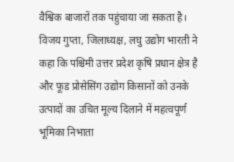वैश्विक बाजारों तक पहुंचाया जा सकता है। विजय गुप्ता, जिलाध्यक्ष, लघु उद्योग भारती ने कहा कि पश्चिमी उत्तर प्रदेश कृषि प्रधान क्षेत्र है और फूड प्रोसेसिंग उद्योग किसानों को उनके उत्पादों का उचित मूल्य दिलाने में महत्वपूर्ण भूमिका निभाता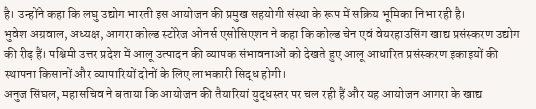है। उन्होंने कहा कि लघु उद्योग भारती इस आयोजन की प्रमुख सहयोगी संस्था के रूप में सक्रिय भूमिका निभा रही है।
भुवेश अग्रवाल, अध्यक्ष, आगरा कोल्ड स्टोरेज ओनर्स एसोसिएशन ने कहा कि कोल्ड चेन एवं वेयरहाउसिंग खाद्य प्रसंस्करण उद्योग की रीढ़ हैं। पश्चिमी उत्तर प्रदेश में आलू उत्पादन की व्यापक संभावनाओं को देखते हुए आलू आधारित प्रसंस्करण इकाइयों की स्थापना किसानों और व्यापारियों दोनों के लिए लाभकारी सिद्ध होगी।
अनुज सिंघल, महासचिव ने बताया कि आयोजन की तैयारियां युद्धस्तर पर चल रही हैं और यह आयोजन आगरा के खाद्य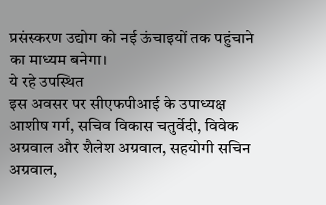प्रसंस्करण उद्योग को नई ऊंचाइयों तक पहुंचाने का माध्यम बनेगा।
ये रहे उपस्थित
इस अवसर पर सीएफपीआई के उपाध्यक्ष आशीष गर्ग, सचिव विकास चतुर्वेदी, विवेक अग्रवाल और शैलेश अग्रवाल, सहयोगी सचिन अग्रवाल,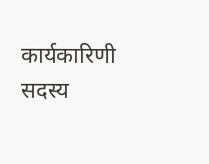कार्यकारिणी सदस्य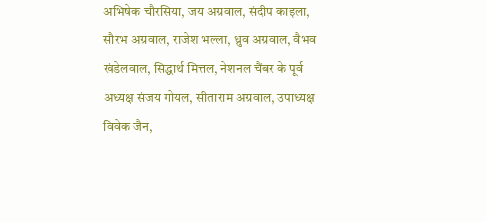अभिषेक चौरसिया, जय अग्रवाल, संदीप काइला, सौरभ अग्रवाल, राजेश भल्ला, ध्रुव अग्रवाल, वैभव खंडेलवाल, सिद्धार्थ मित्तल, नेशनल चैंबर के पूर्व अध्यक्ष संजय गोयल, सीताराम अग्रवाल, उपाध्यक्ष विवेक जैन,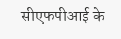सीएफपीआई के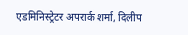एडमिनिस्ट्रेटर अपरार्क शर्मा, दिलीप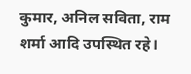कुमार, अनिल सविता, राम शर्मा आदि उपस्थित रहे।